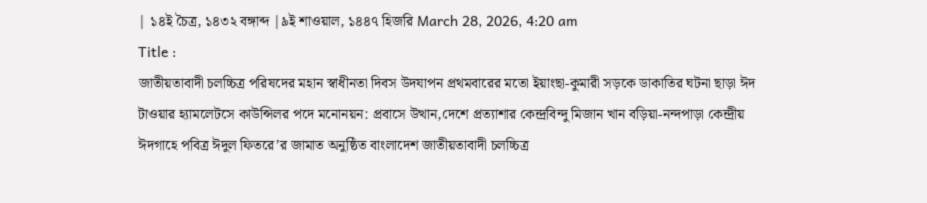| ১৪ই চৈত্র, ১৪৩২ বঙ্গাব্দ |৯ই শাওয়াল, ১৪৪৭ হিজরি March 28, 2026, 4:20 am
Title :
জাতীয়তাবাদী চলচ্চিত্র পরিষদের মহান স্বাধীনতা দিবস উদযাপন প্রথমবারের মতো ইয়াংছা-কুমারী সড়কে ডাকাতির ঘটনা ছাড়া ঈদ টাওয়ার হ্যামলেটসে কাউন্সিলর পদে মনোনয়ন: প্রবাসে উত্থান,দেশে প্রত্যাশার কেন্দ্রবিন্দু মিজান খান বড়িয়া-নন্দপাড়া কেন্দ্রীয় ঈদগাহে পবিত্র ঈদুল ফিতরে’র জামাত অনুষ্ঠিত বাংলাদেশ জাতীয়তাবাদী চলচ্চিত্র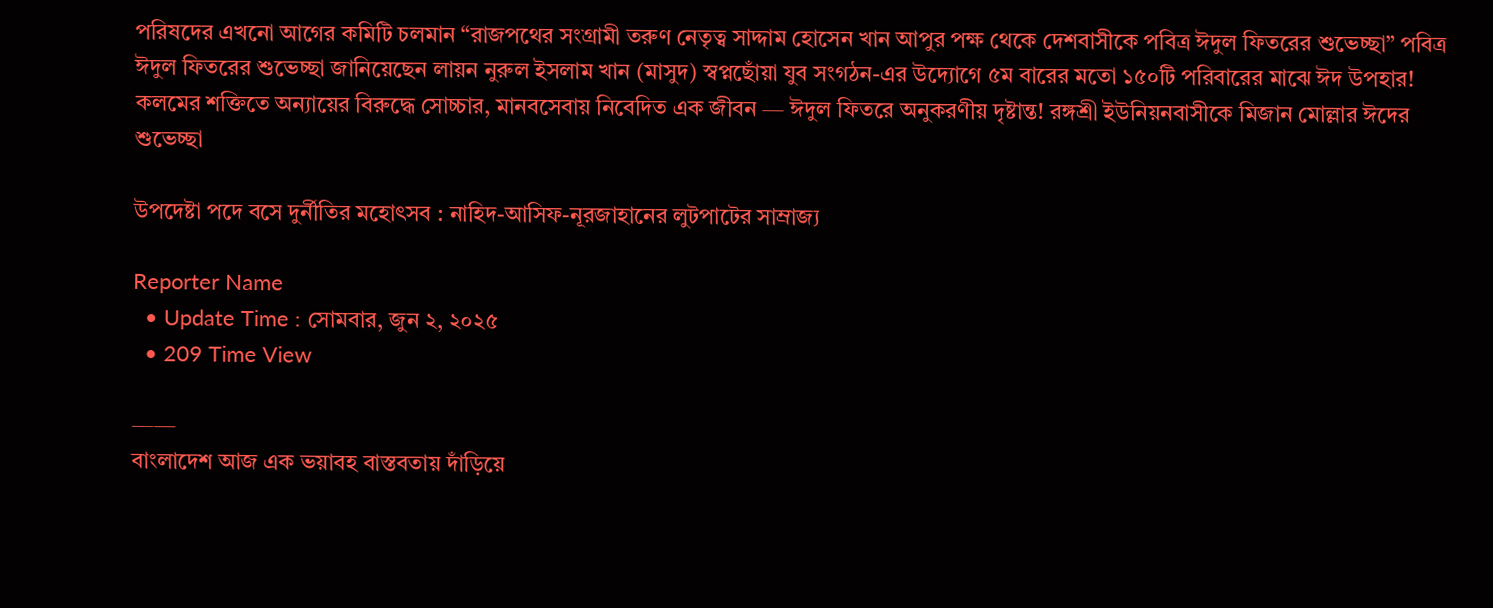পরিষদের এখনো আগের কমিটি চলমান “রাজপথের সংগ্রামী তরুণ নেতৃত্ব সাদ্দাম হোসেন খান আপুর পক্ষ থেকে দেশবাসীকে পবিত্র ঈদুল ফিতরের শুভেচ্ছা” পবিত্র ঈদুল ফিতরের শুভেচ্ছা জানিয়েছেন লায়ন নুরুল ইসলাম খান (মাসুদ) স্বপ্নছোঁয়া যুব সংগঠন-এর উদ্যোগে ৫ম বারের মতো ১৫০টি পরিবারের মাঝে ঈদ উপহার! কলমের শক্তিতে অন্যায়ের বিরুদ্ধে সোচ্চার, মানবসেবায় নিবেদিত এক জীবন — ঈদুল ফিতরে অনুকরণীয় দৃষ্টান্ত! রঙ্গশ্রী ইউনিয়নবাসীকে মিজান মোল্লার ঈদের শুভেচ্ছা

উপদেষ্টা পদে বসে দুর্নীতির মহোৎসব : নাহিদ-আসিফ-নূরজাহানের লুটপাটের সাম্রাজ্য

Reporter Name
  • Update Time : সোমবার, জুন ২, ২০২৫
  • 209 Time View

——
বাংলাদেশ আজ এক ভয়াবহ বাস্তবতায় দাঁড়িয়ে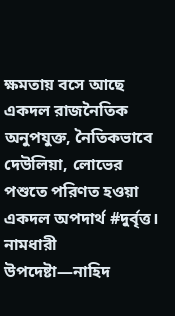ক্ষমতায় বসে আছে একদল রাজনৈতিক অনুপযুক্ত, নৈতিকভাবে দেউলিয়া, লোভের পশুতে পরিণত হওয়া একদল অপদার্থ #দুর্বৃত্ত। নামধারী উপদেষ্টা—নাহিদ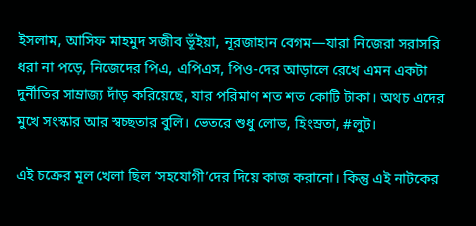ইসলাম, আসিফ মাহমুদ সজীব ভূঁইয়া, নূরজাহান বেগম—যারা নিজেরা সরাসরি ধরা না পড়ে, নিজেদের পিএ, এপিএস, পিও-দের আড়ালে রেখে এমন একটা দুর্নীতির সাম্রাজ্য দাঁড় করিয়েছে, যার পরিমাণ শত শত কোটি টাকা। অথচ এদের মুখে সংস্কার আর স্বচ্ছতার বুলি। ভেতরে শুধু লোভ, হিংস্রতা, #লুট।

এই চক্রের মূল খেলা ছিল ‘সহযোগী’দের দিয়ে কাজ করানো। কিন্তু এই নাটকের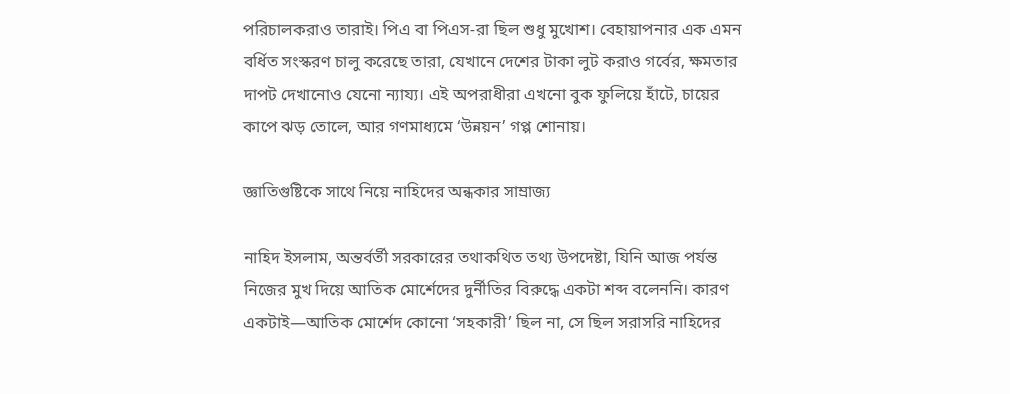পরিচালকরাও তারাই। পিএ বা পিএস-রা ছিল শুধু মুখোশ। বেহায়াপনার এক এমন বর্ধিত সংস্করণ চালু করেছে তারা, যেখানে দেশের টাকা লুট করাও গর্বের, ক্ষমতার দাপট দেখানোও যেনো ন্যায্য। এই অপরাধীরা এখনো বুক ফুলিয়ে হাঁটে, চায়ের কাপে ঝড় তোলে, আর গণমাধ্যমে ‘উন্নয়ন’ গপ্প শোনায়।

জ্ঞাতিগুষ্টিকে সাথে নিয়ে নাহিদের অন্ধকার সাম্রাজ্য

নাহিদ ইসলাম, অন্তর্বর্তী সরকারের তথাকথিত তথ্য উপদেষ্টা, যিনি আজ পর্যন্ত নিজের মুখ দিয়ে আতিক মোর্শেদের দুর্নীতির বিরুদ্ধে একটা শব্দ বলেননি। কারণ একটাই—আতিক মোর্শেদ কোনো ‘সহকারী’ ছিল না, সে ছিল সরাসরি নাহিদের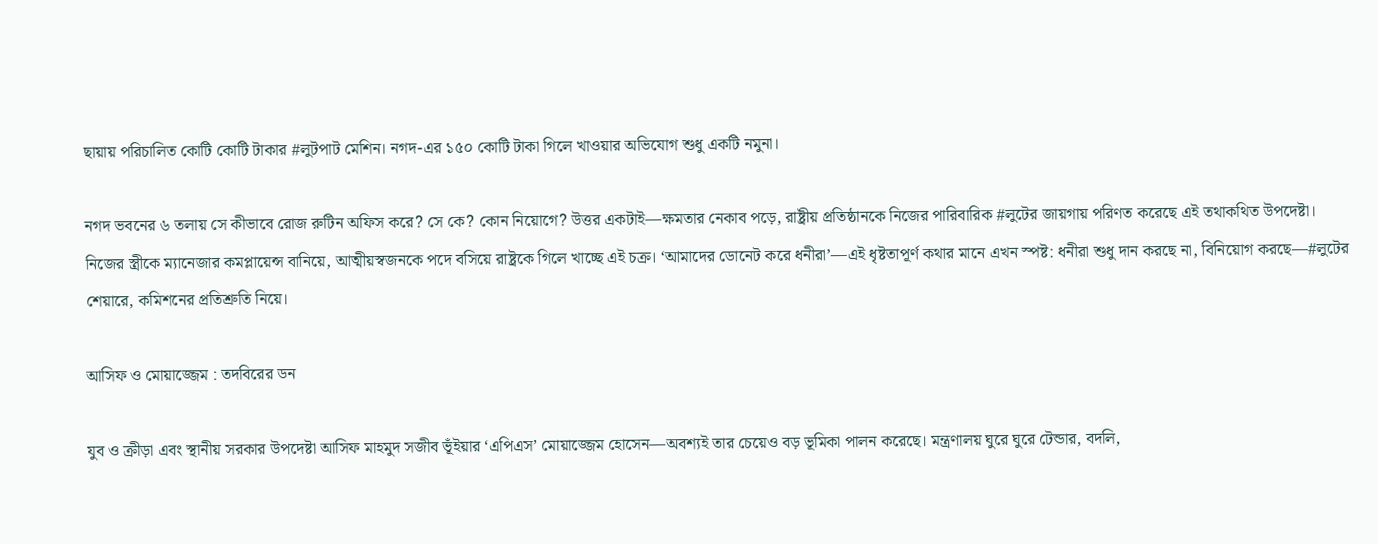ছায়ায় পরিচালিত কোটি কোটি টাকার #লুটপাট মেশিন। নগদ-এর ১৫০ কোটি টাকা গিলে খাওয়ার অভিযোগ শুধু একটি নমুনা।

নগদ ভবনের ৬ তলায় সে কীভাবে রোজ রুটিন অফিস করে? সে কে? কোন নিয়োগে? উত্তর একটাই—ক্ষমতার নেকাব পড়ে, রাষ্ট্রীয় প্রতিষ্ঠানকে নিজের পারিবারিক #লুটের জায়গায় পরিণত করেছে এই তথাকথিত উপদেষ্টা। নিজের স্ত্রীকে ম্যানেজার কমপ্লায়েন্স বানিয়ে, আত্মীয়স্বজনকে পদে বসিয়ে রাষ্ট্রকে গিলে খাচ্ছে এই চক্র। ‘আমাদের ডোনেট করে ধনীরা’—এই ধৃষ্টতাপূর্ণ কথার মানে এখন স্পষ্ট: ধনীরা শুধু দান করছে না, বিনিয়োগ করছে—#লুটের শেয়ারে, কমিশনের প্রতিশ্রুতি নিয়ে।

আসিফ ও মোয়াজ্জেম : তদবিরের ডন

যুব ও ক্রীড়া এবং স্থানীয় সরকার উপদেষ্টা আসিফ মাহমুদ সজীব ভূঁইয়ার ‘এপিএস’ মোয়াজ্জেম হোসেন—অবশ্যই তার চেয়েও বড় ভূমিকা পালন করেছে। মন্ত্রণালয় ঘুরে ঘুরে টেন্ডার, বদলি,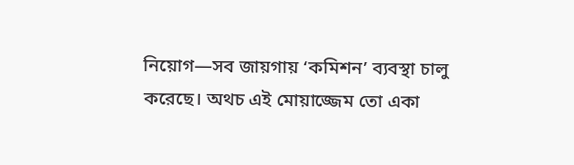নিয়োগ—সব জায়গায় ‘কমিশন’ ব্যবস্থা চালু করেছে। অথচ এই মোয়াজ্জেম তো একা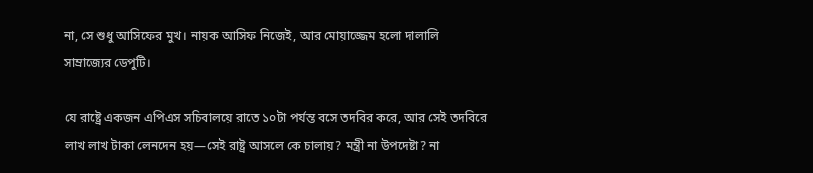না, সে শুধু আসিফের মুখ। নায়ক আসিফ নিজেই, আর মোয়াজ্জেম হলো দালালি সাম্রাজ্যের ডেপুটি।

যে রাষ্ট্রে একজন এপিএস সচিবালয়ে রাতে ১০টা পর্যন্ত বসে তদবির করে, আর সেই তদবিরে লাখ লাখ টাকা লেনদেন হয়—সেই রাষ্ট্র আসলে কে চালায়? মন্ত্রী না উপদেষ্টা? না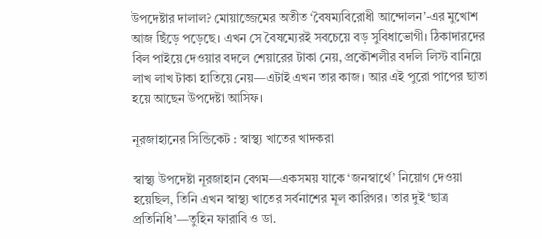উপদেষ্টার দালাল? মোয়াজ্জেমের অতীত ‘বৈষম্যবিরোধী আন্দোলন’-এর মুখোশ আজ ছিঁড়ে পড়েছে। এখন সে বৈষম্যেরই সবচেয়ে বড় সুবিধাভোগী। ঠিকাদারদের বিল পাইয়ে দেওয়ার বদলে শেয়ারের টাকা নেয়, প্রকৌশলীর বদলি লিস্ট বানিয়ে লাখ লাখ টাকা হাতিয়ে নেয়—এটাই এখন তার কাজ। আর এই পুরো পাপের ছাতা হয়ে আছেন উপদেষ্টা আসিফ।

নূরজাহানের সিন্ডিকেট : স্বাস্থ্য খাতের খাদকরা

স্বাস্থ্য উপদেষ্টা নূরজাহান বেগম—একসময় যাকে ‘জনস্বার্থে’ নিয়োগ দেওয়া হয়েছিল, তিনি এখন স্বাস্থ্য খাতের সর্বনাশের মূল কারিগর। তার দুই ‘ছাত্র প্রতিনিধি’—তুহিন ফারাবি ও ডা.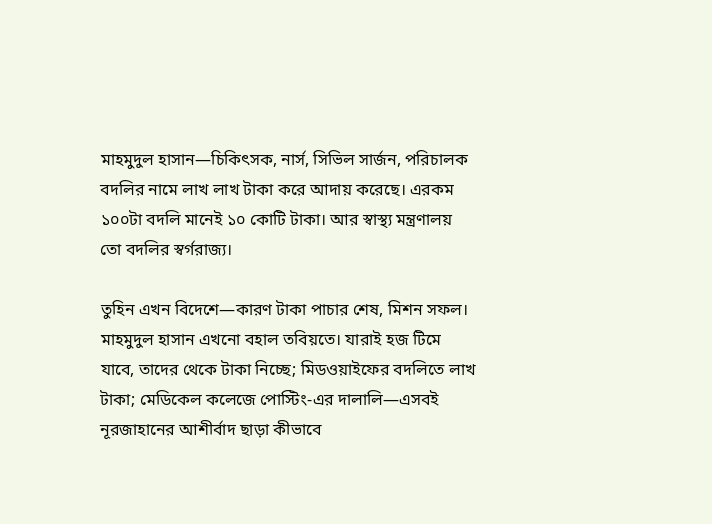মাহমুদুল হাসান—চিকিৎসক, নার্স, সিভিল সার্জন, পরিচালক বদলির নামে লাখ লাখ টাকা করে আদায় করেছে। এরকম ১০০টা বদলি মানেই ১০ কোটি টাকা। আর স্বাস্থ্য মন্ত্রণালয় তো বদলির স্বর্গরাজ্য।

তুহিন এখন বিদেশে—কারণ টাকা পাচার শেষ, মিশন সফল। মাহমুদুল হাসান এখনো বহাল তবিয়তে। যারাই হজ টিমে যাবে, তাদের থেকে টাকা নিচ্ছে; মিডওয়াইফের বদলিতে লাখ টাকা; মেডিকেল কলেজে পোস্টিং-এর দালালি—এসবই নূরজাহানের আশীর্বাদ ছাড়া কীভাবে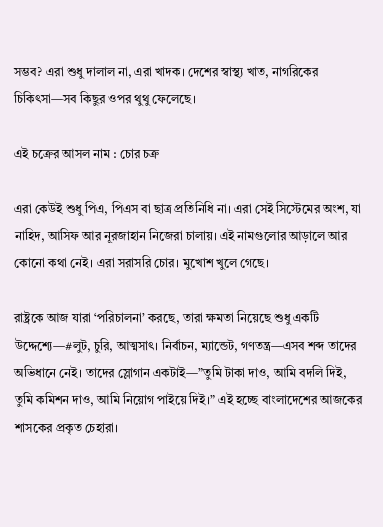সম্ভব? এরা শুধু দালাল না, এরা খাদক। দেশের স্বাস্থ্য খাত, নাগরিকের চিকিৎসা—সব কিছুর ওপর থুথু ফেলেছে।

এই চক্রের আসল নাম : চোর চক্র

এরা কেউই শুধু পিএ, পিএস বা ছাত্র প্রতিনিধি না। এরা সেই সিস্টেমের অংশ, যা নাহিদ, আসিফ আর নূরজাহান নিজেরা চালায়। এই নামগুলোর আড়ালে আর কোনো কথা নেই। এরা সরাসরি চোর। মুখোশ খুলে গেছে।

রাষ্ট্রকে আজ যারা ‘পরিচালনা’ করছে, তারা ক্ষমতা নিয়েছে শুধু একটি উদ্দেশ্যে—#লুট, চুরি, আত্মসাৎ। নির্বাচন, ম্যান্ডেট, গণতন্ত্র—এসব শব্দ তাদের অভিধানে নেই। তাদের স্লোগান একটাই—”তুমি টাকা দাও, আমি বদলি দিই, তুমি কমিশন দাও, আমি নিয়োগ পাইয়ে দিই।” এই হচ্ছে বাংলাদেশের আজকের শাসকের প্রকৃত চেহারা।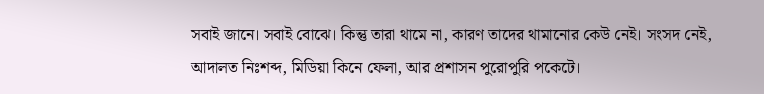সবাই জানে। সবাই বোঝে। কিন্তু তারা থামে না, কারণ তাদের থামানোর কেউ নেই। সংসদ নেই, আদালত নিঃশব্দ, মিডিয়া কিনে ফেলা, আর প্রশাসন পুরোপুরি পকেটে।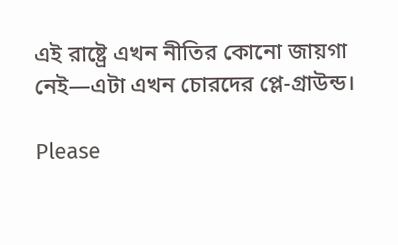এই রাষ্ট্রে এখন নীতির কোনো জায়গা নেই—এটা এখন চোরদের প্লে-গ্রাউন্ড।

Please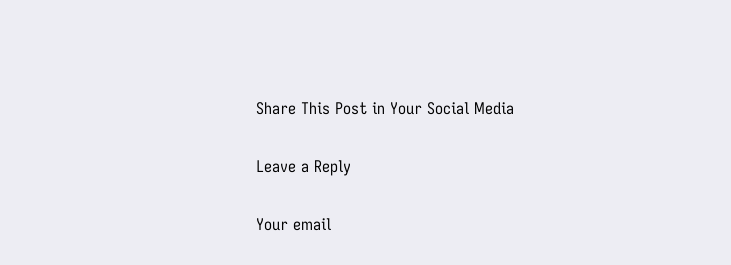Share This Post in Your Social Media

Leave a Reply

Your email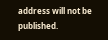address will not be published.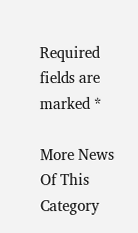Required fields are marked *

More News Of This Category